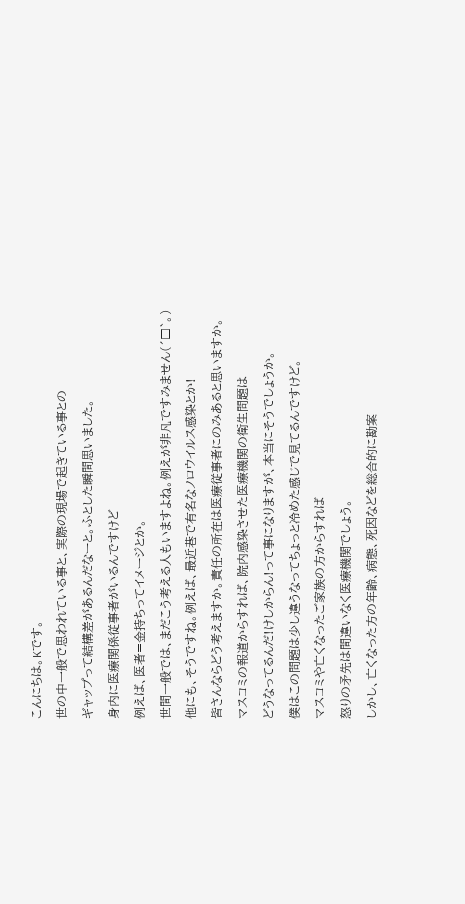こんにちは。Kです。
世の中一般で思われている事と、実際の現場で起きている事との
ギャップって結構差があるんだなーと。ふとした瞬間思いました。
身内に医療関係従事者がいるんですけど
例えば、医者=金持ちってイメージとか。
世間一般では、まだこう考える人もいますよね。例えが非凡ですみません(´□`。)
他にも、そうですね。例えば、最近巷で有名なノロウイルス感染とか!
皆さんならどう考えますか。責任の所在は医療従事者にのみあると思いますか。
マスコミの報道からすれば、院内感染させた医療機関の衛生問題は
どうなってるんだ!けしからん!って事になりますが、本当にそうでしょうか。
僕はこの問題は少し違うなってちょっと冷めた感じで見てるんですけど。
マスコミや亡くなったご家族の方からすれば
怒りの矛先は間違いなく医療機関でしょう。
しかし、亡くなった方の年齢、病態、死因などを総合的に勘案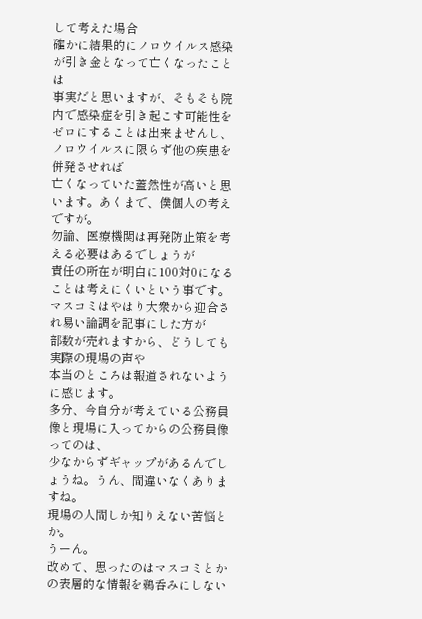して考えた場合
確かに結果的にノロウイルス感染が引き金となって亡くなったことは
事実だと思いますが、そもそも院内で感染症を引き起こす可能性を
ゼロにすることは出来ませんし、ノロウイルスに限らず他の疾患を併発させれば
亡くなっていた蓋然性が高いと思います。あくまで、僕個人の考えですが。
勿論、医療機関は再発防止策を考える必要はあるでしょうが
責任の所在が明白に100対0になることは考えにくいという事です。
マスコミはやはり大衆から迎合され易い論調を記事にした方が
部数が売れますから、どうしても実際の現場の声や
本当のところは報道されないように感じます。
多分、今自分が考えている公務員像と現場に入ってからの公務員像ってのは、
少なからずギャップがあるんでしょうね。うん、間違いなくありますね。
現場の人間しか知りえない苦悩とか。
うーん。
改めて、思ったのはマスコミとかの表層的な情報を鵜呑みにしない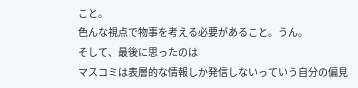こと。
色んな視点で物事を考える必要があること。うん。
そして、最後に思ったのは
マスコミは表層的な情報しか発信しないっていう自分の偏見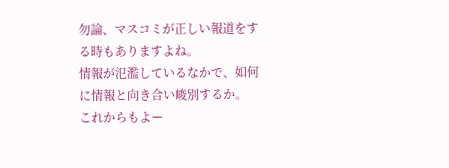勿論、マスコミが正しい報道をする時もありますよね。
情報が氾濫しているなかで、如何に情報と向き合い峻別するか。
これからもよー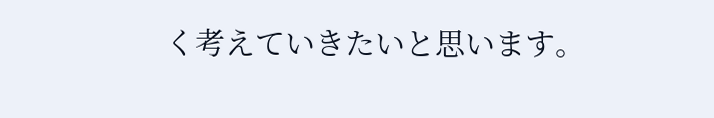く考えていきたいと思います。